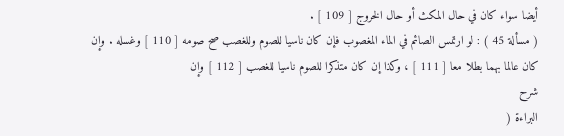أيضا سواء كان في حال المكث أو حال الخروج [ 109 ] .
( مسألة 45 ) : لو ارتمس الصائم في الماء المغصوب فإن كان ناسيا للصوم وللغصب صح صومه [ 110 ] وغسله . وإن كان عالما بهما بطلا معا [ 111 ] ، وكذا إن كان متذكرا للصوم ناسيا للغصب [ 112 ] وإن
شرح
البراءة (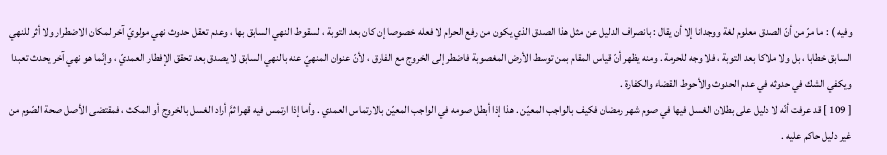وفيه ) : ما مرّ من أنّ الصدق معلوم لغة ووجدانا إلا أن يقال : بانصراف الدليل عن مثل هذا الصدق الذي يكون من رفع الحرام لا فعله خصوصا إن كان بعد التوبة ، لسقوط النهي السابق بها ، وعدم تعقل حدوث نهي مولويّ آخر لمكان الاضطرار ولا أثر للنهي السابق خطابا ، بل ولا ملاكا بعد التوبة ، فلا وجه للحرمة . ومنه يظهر أنّ قياس المقام بمن توسط الأرض المغصوبة فاضطر إلى الخروج مع الفارق ، لأنّ عنوان المنهيّ عنه بالنهي السابق لا يصدق بعد تحقق الإفطار العمديّ ، وإنّما هو نهي آخر يحدث تعبدا ويكفي الشك في حدوثه في عدم الحدوث والأحوط القضاء والكفارة .
[ 109 ] قد عرفت أنّه لا دليل على بطلان الغسل فيها في صوم شهر رمضان فكيف بالواجب المعيّن . هذا إذا أبطل صومه في الواجب المعيّن بالارتماس العمدي . وأما إذا ارتمس فيه قهرا ثمَّ أراد الغسل بالخروج أو المكث ، فمقتضى الأصل صحة الصّوم من غير دليل حاكم عليه .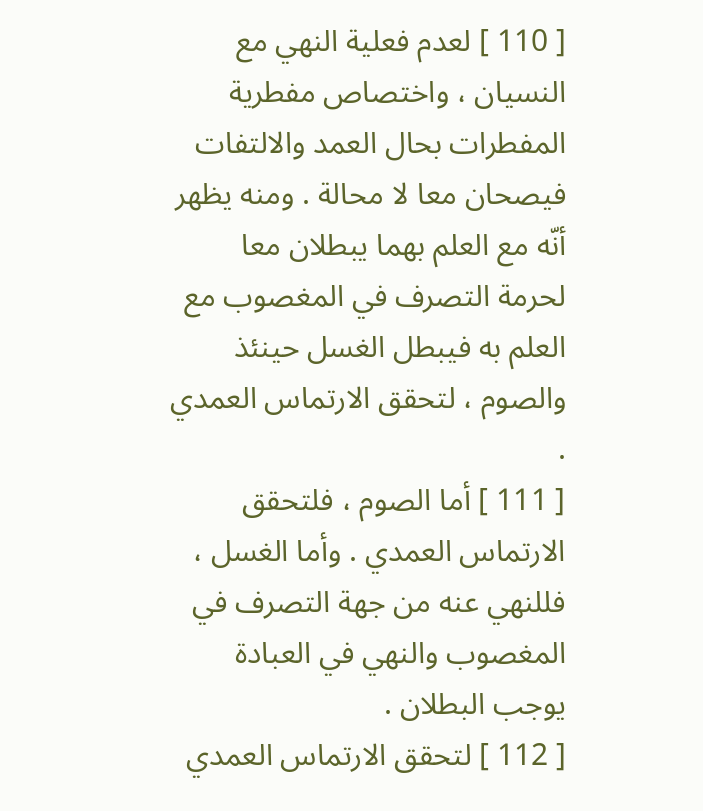[ 110 ] لعدم فعلية النهي مع النسيان ، واختصاص مفطرية المفطرات بحال العمد والالتفات فيصحان معا لا محالة . ومنه يظهر أنّه مع العلم بهما يبطلان معا لحرمة التصرف في المغصوب مع العلم به فيبطل الغسل حينئذ والصوم ، لتحقق الارتماس العمدي .
[ 111 ] أما الصوم ، فلتحقق الارتماس العمدي . وأما الغسل ، فللنهي عنه من جهة التصرف في المغصوب والنهي في العبادة يوجب البطلان .
[ 112 ] لتحقق الارتماس العمدي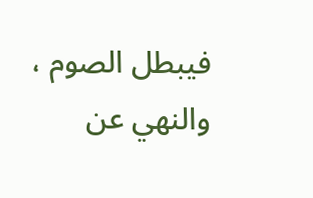فيبطل الصوم ، والنهي عن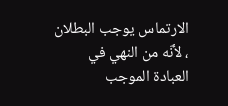الارتماس يوجب البطلان ، لأنّه من النهي في العبادة الموجب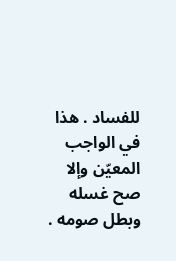للفساد . هذا في الواجب المعيّن وإلا صح غسله وبطل صومه .